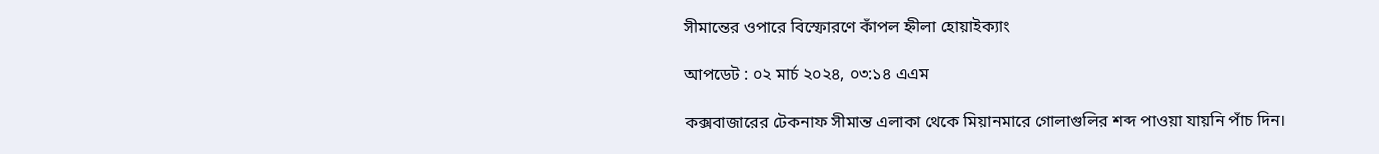সীমান্তের ওপারে বিস্ফোরণে কাঁপল হ্নীলা হোয়াইক্যাং

আপডেট : ০২ মার্চ ২০২৪, ০৩:১৪ এএম

কক্সবাজারের টেকনাফ সীমান্ত এলাকা থেকে মিয়ানমারে গোলাগুলির শব্দ পাওয়া যায়নি পাঁচ দিন।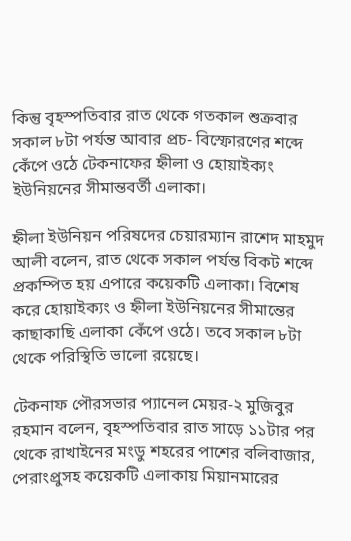কিন্তু বৃহস্পতিবার রাত থেকে গতকাল শুক্রবার সকাল ৮টা পর্যন্ত আবার প্রচ- বিস্ফোরণের শব্দে কেঁপে ওঠে টেকনাফের হ্নীলা ও হোয়াইক্যং ইউনিয়নের সীমান্তবর্তী এলাকা।

হ্নীলা ইউনিয়ন পরিষদের চেয়ারম্যান রাশেদ মাহমুদ আলী বলেন, রাত থেকে সকাল পর্যন্ত বিকট শব্দে প্রকম্পিত হয় এপারে কয়েকটি এলাকা। বিশেষ করে হোয়াইক্যং ও হ্নীলা ইউনিয়নের সীমান্তের কাছাকাছি এলাকা কেঁপে ওঠে। তবে সকাল ৮টা থেকে পরিস্থিতি ভালো রয়েছে।

টেকনাফ পৌরসভার প্যানেল মেয়র-২ মুজিবুর রহমান বলেন, বৃহস্পতিবার রাত সাড়ে ১১টার পর থেকে রাখাইনের মংডু শহরের পাশের বলিবাজার, পেরাংপ্রুসহ কয়েকটি এলাকায় মিয়ানমারের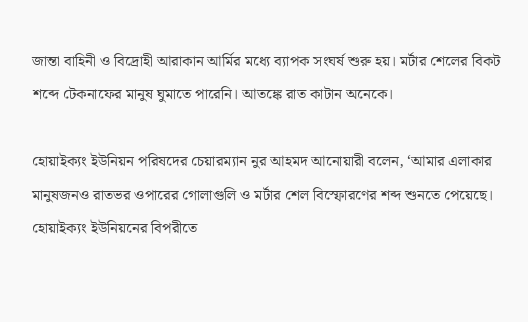জান্তা বাহিনী ও বিদ্রোহী আরাকান আর্মির মধ্যে ব্যাপক সংঘর্ষ শুরু হয়। মর্টার শেলের বিকট শব্দে টেকনাফের মানুষ ঘুমাতে পারেনি। আতঙ্কে রাত কাটান অনেকে।

হোয়াইক্যং ইউনিয়ন পরিষদের চেয়ারম্যান নুর আহমদ আনোয়ারী বলেন, ‘আমার এলাকার মানুষজনও রাতভর ওপারের গোলাগুলি ও মর্টার শেল বিস্ফোরণের শব্দ শুনতে পেয়েছে। হোয়াইক্যং ইউনিয়নের বিপরীতে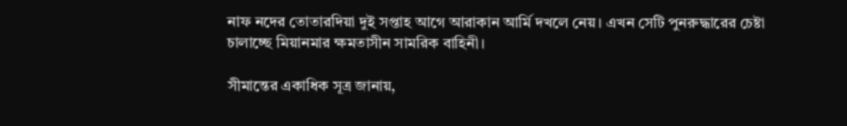নাফ নদের তোতারদিয়া দুই সপ্তাহ আগে আরাকান আর্মি দখলে নেয়। এখন সেটি পুনরুদ্ধারের চেষ্টা চালাচ্ছে মিয়ানমার ক্ষমতাসীন সামরিক বাহিনী।

সীমান্তের একাধিক সূত্র জানায়,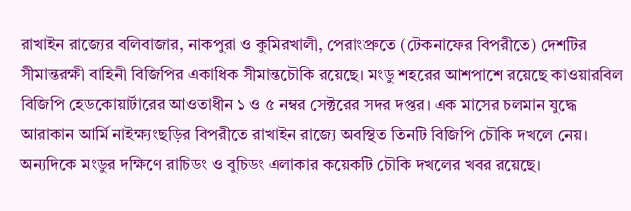রাখাইন রাজ্যের বলিবাজার, নাকপুরা ও কুমিরখালী, পেরাংপ্রুতে (টেকনাফের বিপরীতে) দেশটির সীমান্তরক্ষী বাহিনী বিজিপির একাধিক সীমান্তচৌকি রয়েছে। মংডু শহরের আশপাশে রয়েছে কাওয়ারবিল বিজিপি হেডকোয়ার্টারের আওতাধীন ১ ও ৫ নম্বর সেক্টরের সদর দপ্তর। এক মাসের চলমান যুদ্ধে আরাকান আর্মি নাইক্ষ্যংছড়ির বিপরীতে রাখাইন রাজ্যে অবস্থিত তিনটি বিজিপি চৌকি দখলে নেয়। অন্যদিকে মংডুর দক্ষিণে রাচিডং ও বুচিডং এলাকার কয়েকটি চৌকি দখলের খবর রয়েছে।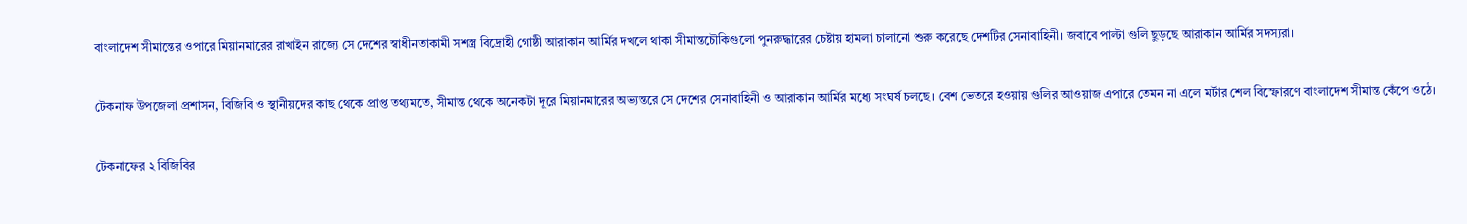বাংলাদেশ সীমান্তের ওপারে মিয়ানমারের রাখাইন রাজ্যে সে দেশের স্বাধীনতাকামী সশস্ত্র বিদ্রোহী গোষ্ঠী আরাকান আর্মির দখলে থাকা সীমান্তচৌকিগুলো পুনরুদ্ধারের চেষ্টায় হামলা চালানো শুরু করেছে দেশটির সেনাবাহিনী। জবাবে পাল্টা গুলি ছুড়ছে আরাকান আর্মির সদস্যরা।

টেকনাফ উপজেলা প্রশাসন, বিজিবি ও স্থানীয়দের কাছ থেকে প্রাপ্ত তথ্যমতে, সীমান্ত থেকে অনেকটা দূরে মিয়ানমারের অভ্যন্তরে সে দেশের সেনাবাহিনী ও আরাকান আর্মির মধ্যে সংঘর্ষ চলছে। বেশ ভেতরে হওয়ায় গুলির আওয়াজ এপারে তেমন না এলে মর্টার শেল বিস্ফোরণে বাংলাদেশ সীমান্ত কেঁপে ওঠে।

টেকনাফের ২ বিজিবির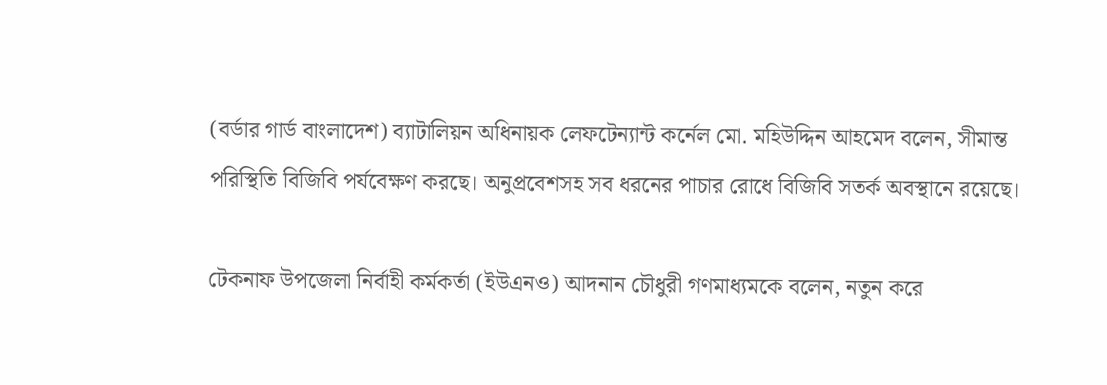(বর্ডার গার্ড বাংলাদেশ) ব্যাটালিয়ন অধিনায়ক লেফটেন্যান্ট কর্নেল মো. মহিউদ্দিন আহমেদ বলেন, সীমান্ত পরিস্থিতি বিজিবি পর্যবেক্ষণ করছে। অনুপ্রবেশসহ সব ধরনের পাচার রোধে বিজিবি সতর্ক অবস্থানে রয়েছে।

টেকনাফ উপজেলা নির্বাহী কর্মকর্তা (ইউএনও) আদনান চৌধুরী গণমাধ্যমকে বলেন, নতুন করে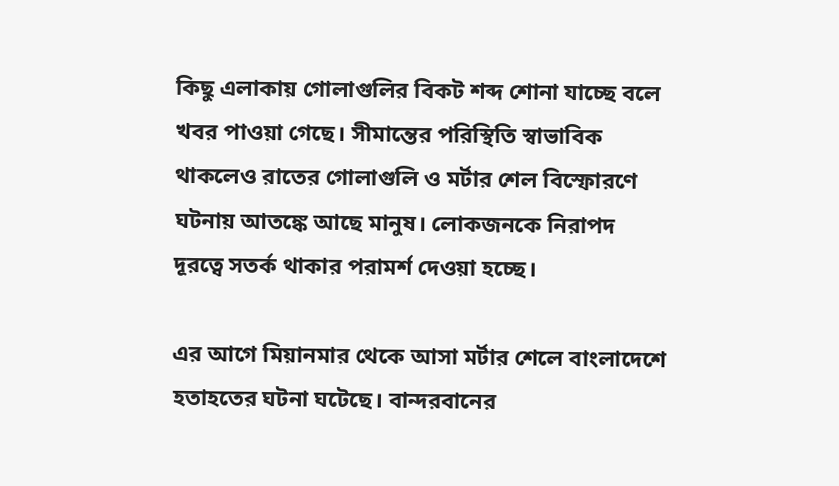কিছু এলাকায় গোলাগুলির বিকট শব্দ শোনা যাচ্ছে বলে খবর পাওয়া গেছে। সীমান্তের পরিস্থিতি স্বাভাবিক থাকলেও রাতের গোলাগুলি ও মর্টার শেল বিস্ফোরণে ঘটনায় আতঙ্কে আছে মানুষ। লোকজনকে নিরাপদ দূরত্বে সতর্ক থাকার পরামর্শ দেওয়া হচ্ছে।

এর আগে মিয়ানমার থেকে আসা মর্টার শেলে বাংলাদেশে হতাহতের ঘটনা ঘটেছে। বান্দরবানের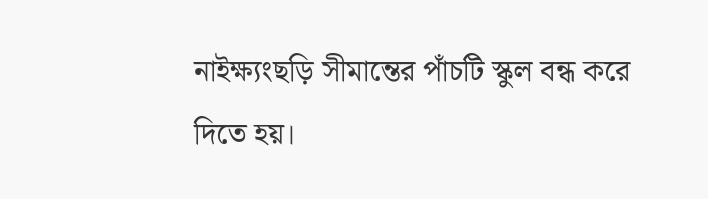নাইক্ষ্যংছড়ি সীমান্তের পাঁচটি স্কুল বন্ধ করে দিতে হয়।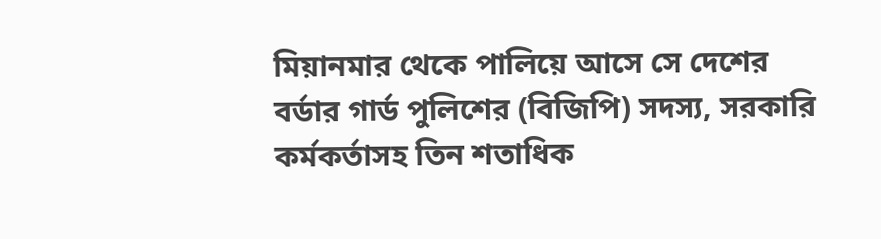মিয়ানমার থেকে পালিয়ে আসে সে দেশের বর্ডার গার্ড পুলিশের (বিজিপি) সদস্য, সরকারি কর্মকর্তাসহ তিন শতাধিক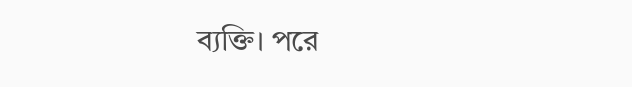ব্যক্তি। পরে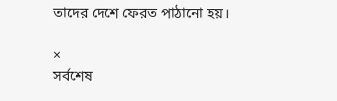তাদের দেশে ফেরত পাঠানো হয়।

×
সর্বশেষ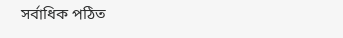সর্বাধিক পঠিত